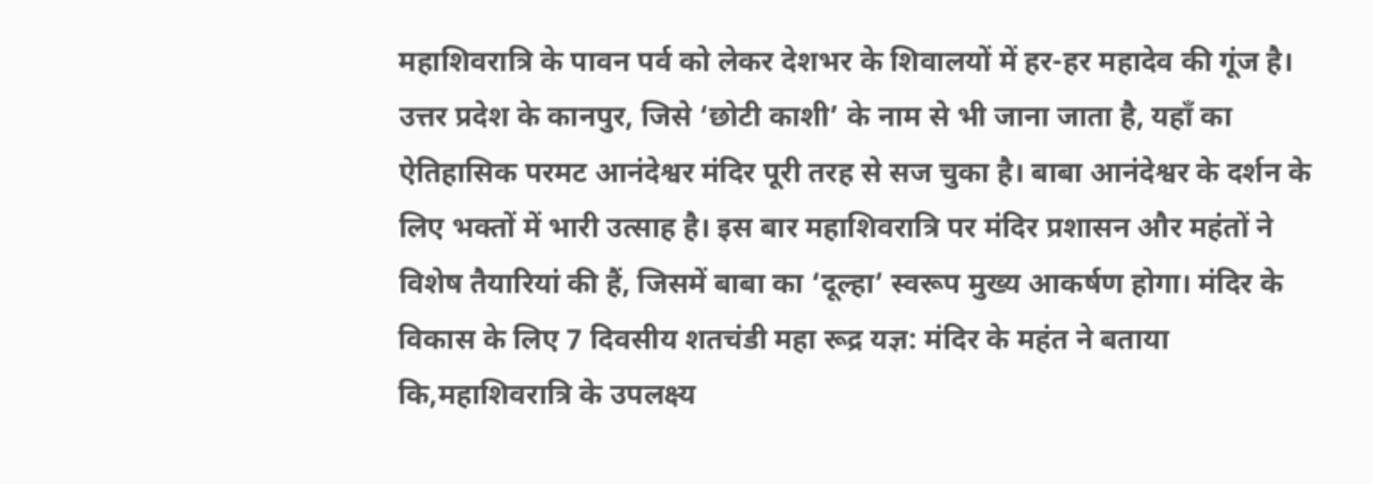महाशिवरात्रि के पावन पर्व को लेकर देशभर के शिवालयों में हर-हर महादेव की गूंज है। उत्तर प्रदेश के कानपुर, जिसे ‘छोटी काशी’ के नाम से भी जाना जाता है, यहाँ का ऐतिहासिक परमट आनंदेश्वर मंदिर पूरी तरह से सज चुका है। बाबा आनंदेश्वर के दर्शन के लिए भक्तों में भारी उत्साह है। इस बार महाशिवरात्रि पर मंदिर प्रशासन और महंतों ने विशेष तैयारियां की हैं, जिसमें बाबा का ‘दूल्हा’ स्वरूप मुख्य आकर्षण होगा। मंदिर के विकास के लिए 7 दिवसीय शतचंडी महा रूद्र यज्ञ: मंदिर के महंत ने बताया कि,महाशिवरात्रि के उपलक्ष्य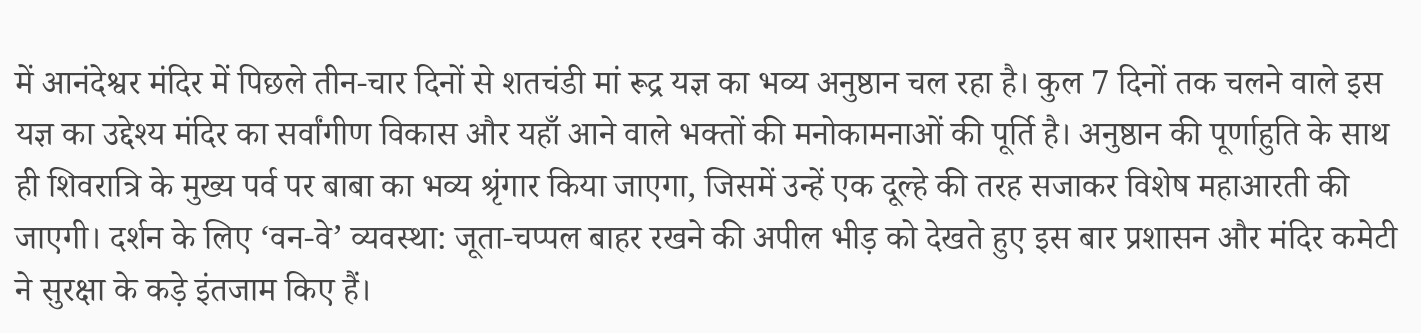में आनंदेश्वर मंदिर में पिछले तीन-चार दिनों से शतचंडी मां रूद्र यज्ञ का भव्य अनुष्ठान चल रहा है। कुल 7 दिनों तक चलने वाले इस यज्ञ का उद्देश्य मंदिर का सर्वांगीण विकास और यहाँ आने वाले भक्तों की मनोकामनाओं की पूर्ति है। अनुष्ठान की पूर्णाहुति के साथ ही शिवरात्रि के मुख्य पर्व पर बाबा का भव्य श्रृंगार किया जाएगा, जिसमें उन्हें एक दूल्हे की तरह सजाकर विशेष महाआरती की जाएगी। दर्शन के लिए ‘वन-वे’ व्यवस्था: जूता-चप्पल बाहर रखने की अपील भीड़ को देखते हुए इस बार प्रशासन और मंदिर कमेटी ने सुरक्षा के कड़े इंतजाम किए हैं।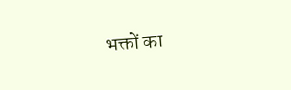भक्तों का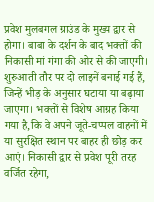प्रवेश मुलबगल ग्राउंड के मुख्य द्वार से होगा। बाबा के दर्शन के बाद भक्तों की निकासी मां गंगा की ओर से की जाएगी। शुरुआती तौर पर दो लाइनें बनाई गई हैं, जिन्हें भीड़ के अनुसार घटाया या बढ़ाया जाएगा। भक्तों से विशेष आग्रह किया गया है,कि वे अपने जूते-चप्पल वाहनों में या सुरक्षित स्थान पर बाहर ही छोड़ कर आएं। निकासी द्वार से प्रवेश पूरी तरह वर्जित रहेगा,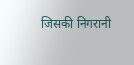जिसकी निगरानी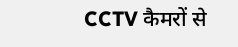CCTV कैमरों से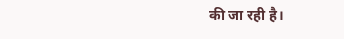की जा रही है।